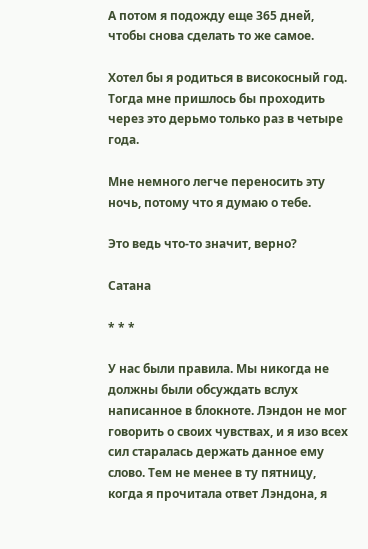А потом я подожду еще 365 дней, чтобы снова сделать то же самое.

Хотел бы я родиться в високосный год. Тогда мне пришлось бы проходить через это дерьмо только раз в четыре года.

Мне немного легче переносить эту ночь, потому что я думаю о тебе.

Это ведь что-то значит, верно?

Сатана

* * *

У нас были правила. Мы никогда не должны были обсуждать вслух написанное в блокноте. Лэндон не мог говорить о своих чувствах, и я изо всех сил старалась держать данное ему слово. Тем не менее в ту пятницу, когда я прочитала ответ Лэндона, я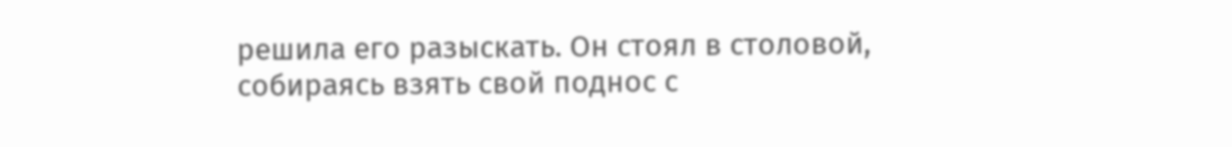решила его разыскать. Он стоял в столовой, собираясь взять свой поднос с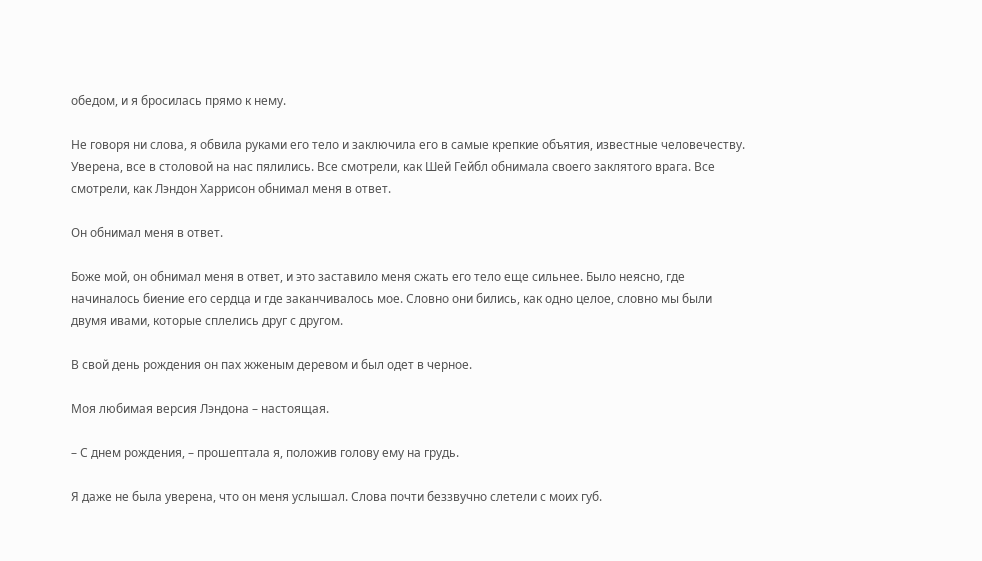обедом, и я бросилась прямо к нему.

Не говоря ни слова, я обвила руками его тело и заключила его в самые крепкие объятия, известные человечеству. Уверена, все в столовой на нас пялились. Все смотрели, как Шей Гейбл обнимала своего заклятого врага. Все смотрели, как Лэндон Харрисон обнимал меня в ответ.

Он обнимал меня в ответ.

Боже мой, он обнимал меня в ответ, и это заставило меня сжать его тело еще сильнее. Было неясно, где начиналось биение его сердца и где заканчивалось мое. Словно они бились, как одно целое, словно мы были двумя ивами, которые сплелись друг с другом.

В свой день рождения он пах жженым деревом и был одет в черное.

Моя любимая версия Лэндона – настоящая.

– С днем рождения, – прошептала я, положив голову ему на грудь.

Я даже не была уверена, что он меня услышал. Слова почти беззвучно слетели с моих губ.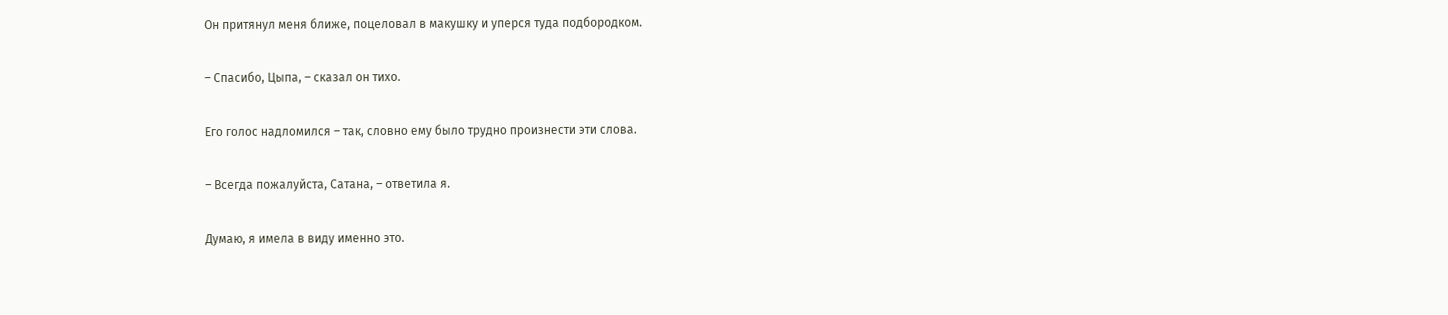Он притянул меня ближе, поцеловал в макушку и уперся туда подбородком.

– Спасибо, Цыпа, – сказал он тихо.

Его голос надломился – так, словно ему было трудно произнести эти слова.

– Всегда пожалуйста, Сатана, – ответила я.

Думаю, я имела в виду именно это.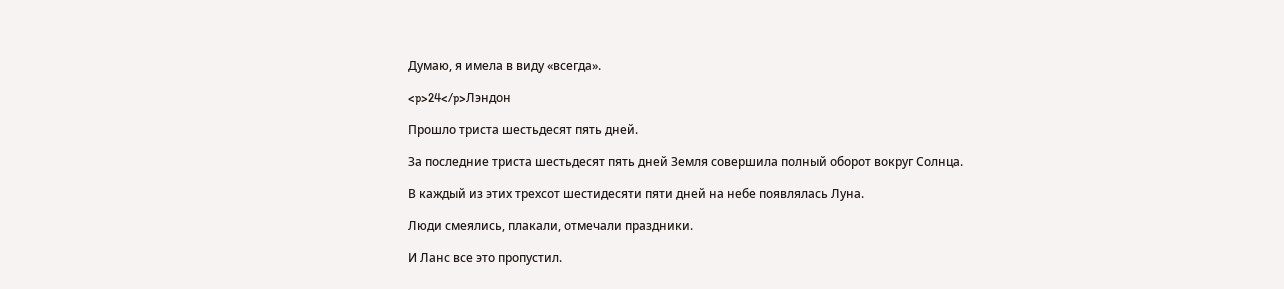Думаю, я имела в виду «всегда».

<p>24</p>Лэндон

Прошло триста шестьдесят пять дней.

За последние триста шестьдесят пять дней Земля совершила полный оборот вокруг Солнца.

В каждый из этих трехсот шестидесяти пяти дней на небе появлялась Луна.

Люди смеялись, плакали, отмечали праздники.

И Ланс все это пропустил.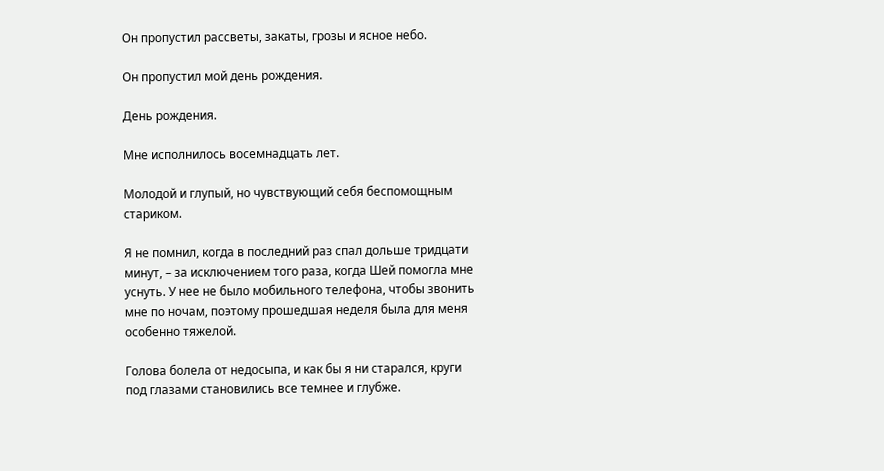Он пропустил рассветы, закаты, грозы и ясное небо.

Он пропустил мой день рождения.

День рождения.

Мне исполнилось восемнадцать лет.

Молодой и глупый, но чувствующий себя беспомощным стариком.

Я не помнил, когда в последний раз спал дольше тридцати минут, – за исключением того раза, когда Шей помогла мне уснуть. У нее не было мобильного телефона, чтобы звонить мне по ночам, поэтому прошедшая неделя была для меня особенно тяжелой.

Голова болела от недосыпа, и как бы я ни старался, круги под глазами становились все темнее и глубже.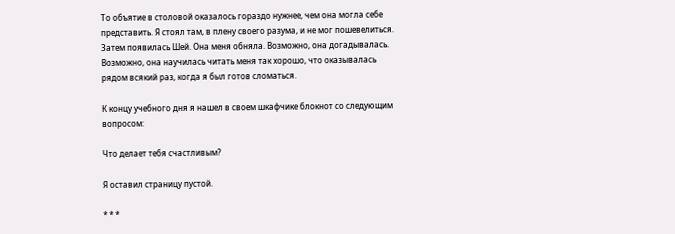То объятие в столовой оказалось гораздо нужнее, чем она могла себе представить. Я стоял там, в плену своего разума, и не мог пошевелиться. Затем появилась Шей. Она меня обняла. Возможно, она догадывалась. Возможно, она научилась читать меня так хорошо, что оказывалась рядом всякий раз, когда я был готов сломаться.

К концу учебного дня я нашел в своем шкафчике блокнот со следующим вопросом:

Что делает тебя счастливым?

Я оставил страницу пустой.

* * *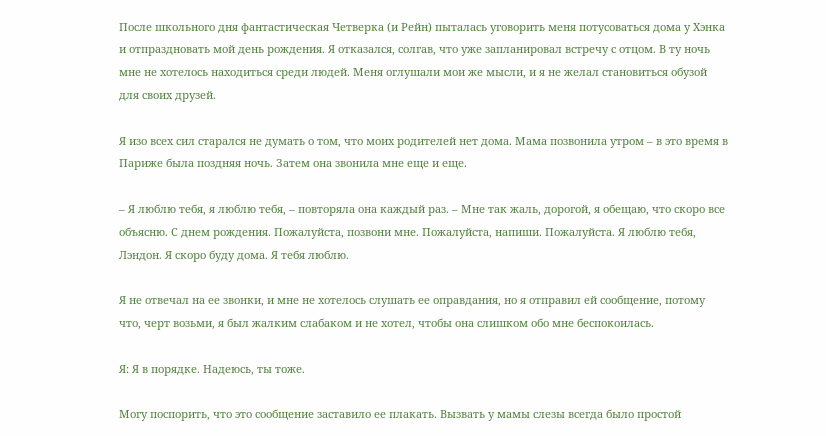После школьного дня фантастическая Четверка (и Рейн) пыталась уговорить меня потусоваться дома у Хэнка и отпраздновать мой день рождения. Я отказался, солгав, что уже запланировал встречу с отцом. В ту ночь мне не хотелось находиться среди людей. Меня оглушали мои же мысли, и я не желал становиться обузой для своих друзей.

Я изо всех сил старался не думать о том, что моих родителей нет дома. Мама позвонила утром – в это время в Париже была поздняя ночь. Затем она звонила мне еще и еще.

– Я люблю тебя, я люблю тебя, – повторяла она каждый раз. – Мне так жаль, дорогой, я обещаю, что скоро все объясню. С днем рождения. Пожалуйста, позвони мне. Пожалуйста, напиши. Пожалуйста. Я люблю тебя, Лэндон. Я скоро буду дома. Я тебя люблю.

Я не отвечал на ее звонки, и мне не хотелось слушать ее оправдания, но я отправил ей сообщение, потому что, черт возьми, я был жалким слабаком и не хотел, чтобы она слишком обо мне беспокоилась.

Я: Я в порядке. Надеюсь, ты тоже.

Могу поспорить, что это сообщение заставило ее плакать. Вызвать у мамы слезы всегда было простой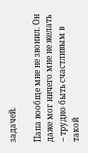задачей.

Папа вообще мне не звонил. Он даже мог ничего мне не желать – трудно быть счастливым в такой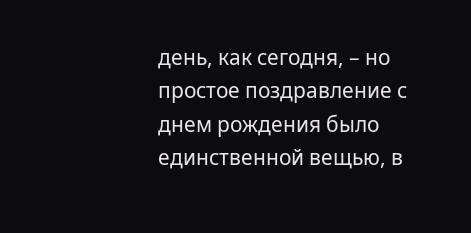день, как сегодня, – но простое поздравление с днем рождения было единственной вещью, в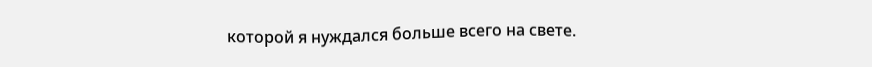которой я нуждался больше всего на свете.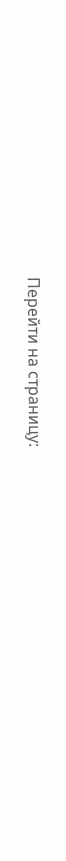Перейти на страницу: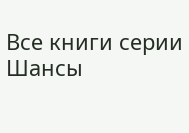Все книги серии Шансы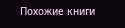Похожие книги